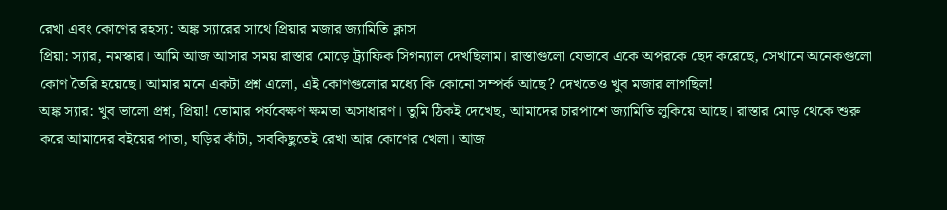রেখা এবং কোণের রহস্য: অঙ্ক স্যারের সাথে প্রিয়ার মজার জ্যামিতি ক্লাস
প্রিয়া: স্যার, নমস্কার। আমি আজ আসার সময় রাস্তার মোড়ে ট্র্যাফিক সিগন্যাল দেখছিলাম। রাস্তাগুলো যেভাবে একে অপরকে ছেদ করেছে, সেখানে অনেকগুলো কোণ তৈরি হয়েছে। আমার মনে একটা প্রশ্ন এলো, এই কোণগুলোর মধ্যে কি কোনো সম্পর্ক আছে? দেখতেও খুব মজার লাগছিল!
অঙ্ক স্যার: খুব ভালো প্রশ্ন, প্রিয়া! তোমার পর্যবেক্ষণ ক্ষমতা অসাধারণ। তুমি ঠিকই দেখেছ, আমাদের চারপাশে জ্যামিতি লুকিয়ে আছে। রাস্তার মোড় থেকে শুরু করে আমাদের বইয়ের পাতা, ঘড়ির কাঁটা, সবকিছুতেই রেখা আর কোণের খেলা। আজ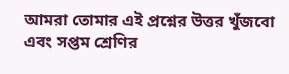আমরা তোমার এই প্রশ্নের উত্তর খুঁজবো এবং সপ্তম শ্রেণির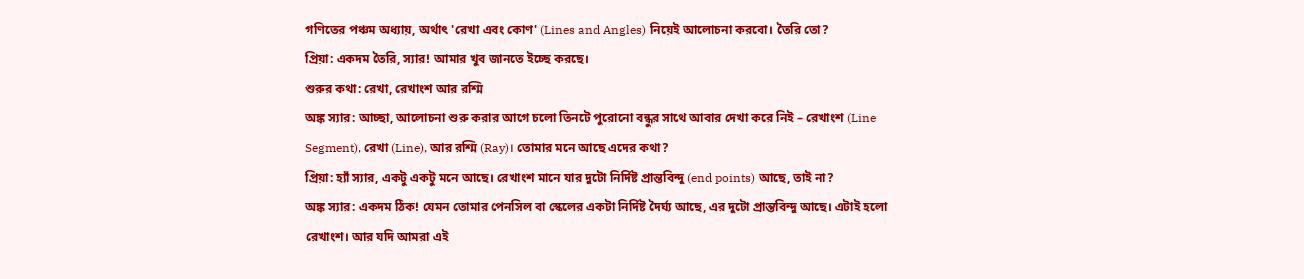গণিতের পঞ্চম অধ্যায়, অর্থাৎ 'রেখা এবং কোণ' (Lines and Angles) নিয়েই আলোচনা করবো। তৈরি তো?
প্রিয়া: একদম তৈরি, স্যার! আমার খুব জানতে ইচ্ছে করছে।
শুরুর কথা: রেখা, রেখাংশ আর রশ্মি
অঙ্ক স্যার: আচ্ছা, আলোচনা শুরু করার আগে চলো তিনটে পুরোনো বন্ধুর সাথে আবার দেখা করে নিই – রেখাংশ (Line Segment), রেখা (Line), আর রশ্মি (Ray)। তোমার মনে আছে এদের কথা?
প্রিয়া: হ্যাঁ স্যার, একটু একটু মনে আছে। রেখাংশ মানে যার দুটো নির্দিষ্ট প্রান্তবিন্দু (end points) আছে, তাই না?
অঙ্ক স্যার: একদম ঠিক! যেমন তোমার পেনসিল বা স্কেলের একটা নির্দিষ্ট দৈর্ঘ্য আছে, এর দুটো প্রান্তবিন্দু আছে। এটাই হলো রেখাংশ। আর যদি আমরা এই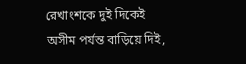রেখাংশকে দুই দিকেই অসীম পর্যন্ত বাড়িয়ে দিই,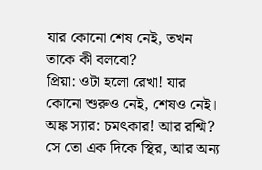যার কোনো শেষ নেই, তখন তাকে কী বলবো?
প্রিয়া: ওটা হলো রেখা! যার কোনো শুরুও নেই, শেষও নেই।
অঙ্ক স্যার: চমৎকার! আর রশ্মি? সে তো এক দিকে স্থির, আর অন্য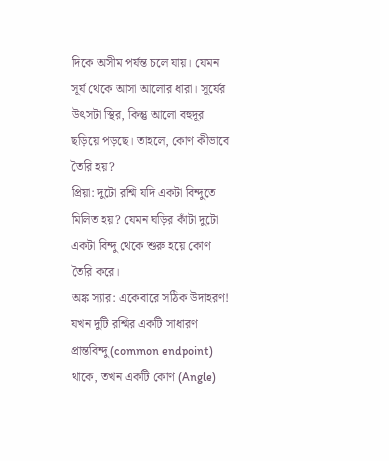দিকে অসীম পর্যন্ত চলে যায়। যেমন সূর্য থেকে আসা আলোর ধারা। সূর্যের উৎসটা স্থির, কিন্তু আলো বহুদূর ছড়িয়ে পড়ছে। তাহলে, কোণ কীভাবে তৈরি হয়?
প্রিয়া: দুটো রশ্মি যদি একটা বিন্দুতে মিলিত হয়? যেমন ঘড়ির কাঁটা দুটো একটা বিন্দু থেকে শুরু হয়ে কোণ তৈরি করে।
অঙ্ক স্যার: একেবারে সঠিক উদাহরণ! যখন দুটি রশ্মির একটি সাধারণ প্রান্তবিন্দু (common endpoint) থাকে, তখন একটি কোণ (Angle)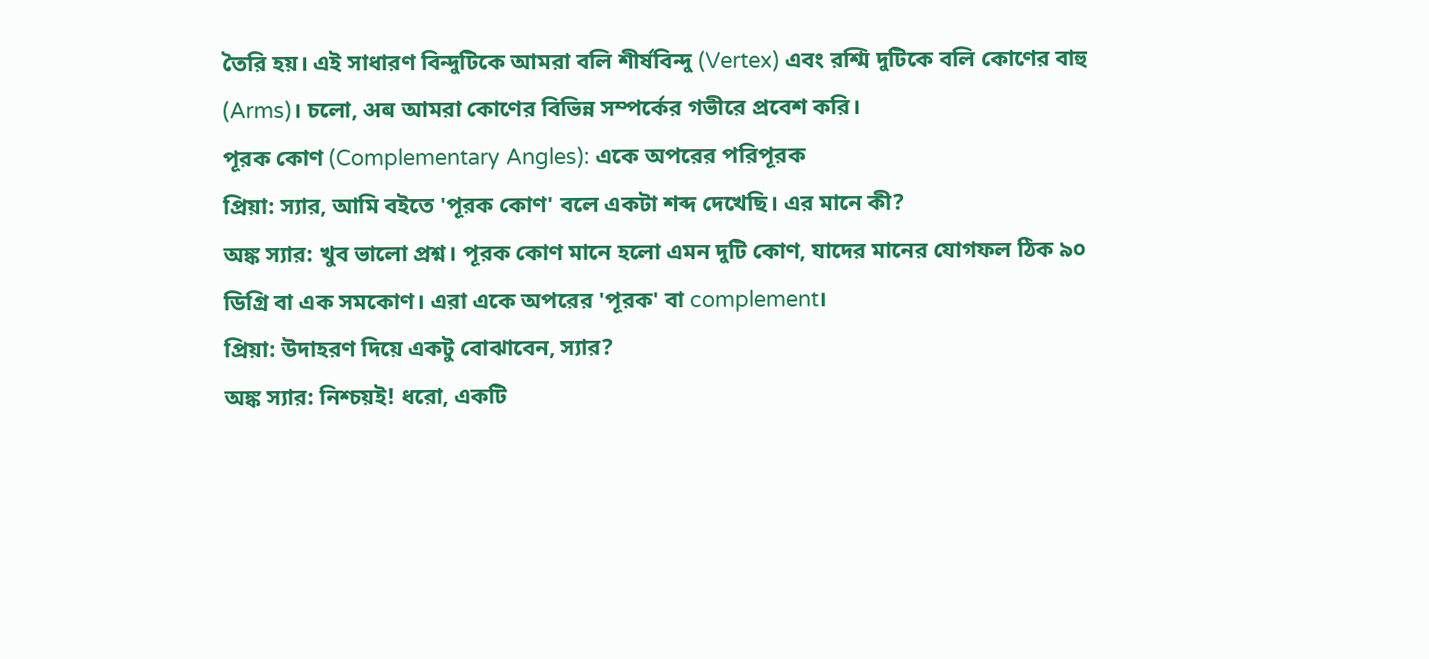তৈরি হয়। এই সাধারণ বিন্দুটিকে আমরা বলি শীর্ষবিন্দু (Vertex) এবং রশ্মি দুটিকে বলি কোণের বাহু (Arms)। চলো, अब আমরা কোণের বিভিন্ন সম্পর্কের গভীরে প্রবেশ করি।
পূরক কোণ (Complementary Angles): একে অপরের পরিপূরক
প্রিয়া: স্যার, আমি বইতে 'পূরক কোণ' বলে একটা শব্দ দেখেছি। এর মানে কী?
অঙ্ক স্যার: খুব ভালো প্রশ্ন। পূরক কোণ মানে হলো এমন দুটি কোণ, যাদের মানের যোগফল ঠিক ৯০ ডিগ্রি বা এক সমকোণ। এরা একে অপরের 'পূরক' বা complement।
প্রিয়া: উদাহরণ দিয়ে একটু বোঝাবেন, স্যার?
অঙ্ক স্যার: নিশ্চয়ই! ধরো, একটি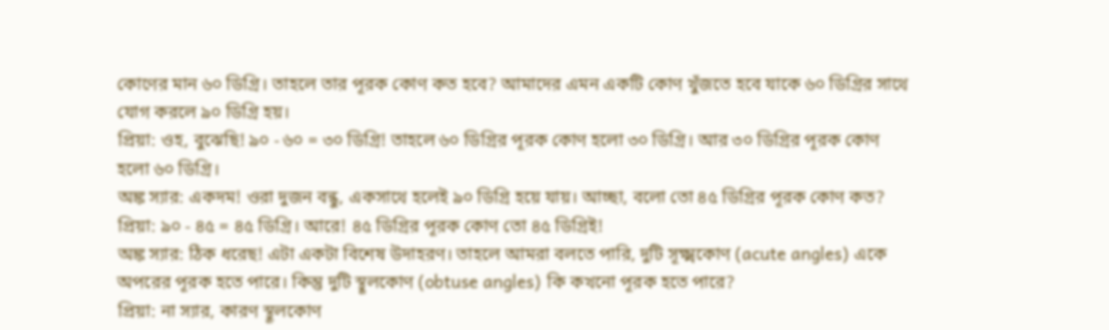কোণের মান ৬০ ডিগ্রি। তাহলে তার পূরক কোণ কত হবে? আমাদের এমন একটি কোণ খুঁজতে হবে যাকে ৬০ ডিগ্রির সাথে যোগ করলে ৯০ ডিগ্রি হয়।
প্রিয়া: ওহ, বুঝেছি! ৯০ - ৬০ = ৩০ ডিগ্রি! তাহলে ৬০ ডিগ্রির পূরক কোণ হলো ৩০ ডিগ্রি। আর ৩০ ডিগ্রির পূরক কোণ হলো ৬০ ডিগ্রি।
অঙ্ক স্যার: একদম! ওরা দুজন বন্ধু, একসাথে হলেই ৯০ ডিগ্রি হয়ে যায়। আচ্ছা, বলো তো ৪৫ ডিগ্রির পূরক কোণ কত?
প্রিয়া: ৯০ - ৪৫ = ৪৫ ডিগ্রি। আরে! ৪৫ ডিগ্রির পূরক কোণ তো ৪৫ ডিগ্রিই!
অঙ্ক স্যার: ঠিক ধরেছ! এটা একটা বিশেষ উদাহরণ। তাহলে আমরা বলতে পারি, দুটি সূক্ষ্মকোণ (acute angles) একে অপরের পূরক হতে পারে। কিন্তু দুটি স্থূলকোণ (obtuse angles) কি কখনো পূরক হতে পারে?
প্রিয়া: না স্যার, কারণ স্থূলকোণ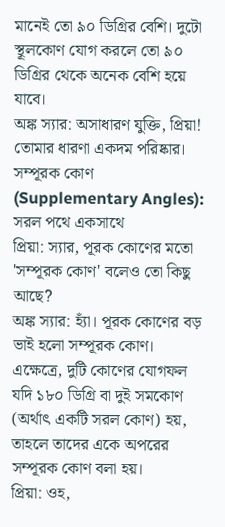মানেই তো ৯০ ডিগ্রির বেশি। দুটো স্থূলকোণ যোগ করলে তো ৯০ ডিগ্রির থেকে অনেক বেশি হয়ে যাবে।
অঙ্ক স্যার: অসাধারণ যুক্তি, প্রিয়া! তোমার ধারণা একদম পরিষ্কার।
সম্পূরক কোণ (Supplementary Angles): সরল পথে একসাথে
প্রিয়া: স্যার, পূরক কোণের মতো 'সম্পূরক কোণ' বলেও তো কিছু আছে?
অঙ্ক স্যার: হ্যাঁ। পূরক কোণের বড় ভাই হলো সম্পূরক কোণ। এক্ষেত্রে, দুটি কোণের যোগফল যদি ১৮০ ডিগ্রি বা দুই সমকোণ (অর্থাৎ একটি সরল কোণ) হয়, তাহলে তাদের একে অপরের সম্পূরক কোণ বলা হয়।
প্রিয়া: ওহ,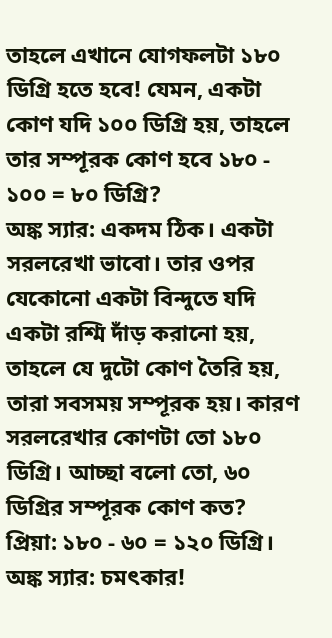তাহলে এখানে যোগফলটা ১৮০ ডিগ্রি হতে হবে! যেমন, একটা কোণ যদি ১০০ ডিগ্রি হয়, তাহলে তার সম্পূরক কোণ হবে ১৮০ - ১০০ = ৮০ ডিগ্রি?
অঙ্ক স্যার: একদম ঠিক। একটা সরলরেখা ভাবো। তার ওপর যেকোনো একটা বিন্দুতে যদি একটা রশ্মি দাঁড় করানো হয়, তাহলে যে দুটো কোণ তৈরি হয়, তারা সবসময় সম্পূরক হয়। কারণ সরলরেখার কোণটা তো ১৮০ ডিগ্রি। আচ্ছা বলো তো, ৬০ ডিগ্রির সম্পূরক কোণ কত?
প্রিয়া: ১৮০ - ৬০ = ১২০ ডিগ্রি।
অঙ্ক স্যার: চমৎকার!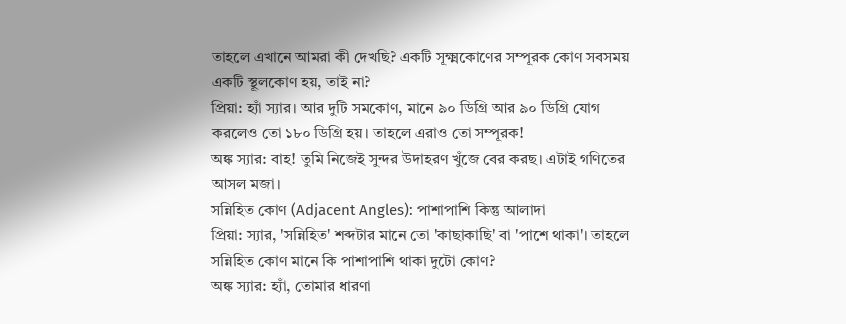তাহলে এখানে আমরা কী দেখছি? একটি সূক্ষ্মকোণের সম্পূরক কোণ সবসময় একটি স্থূলকোণ হয়, তাই না?
প্রিয়া: হ্যাঁ স্যার। আর দুটি সমকোণ, মানে ৯০ ডিগ্রি আর ৯০ ডিগ্রি যোগ করলেও তো ১৮০ ডিগ্রি হয়। তাহলে এরাও তো সম্পূরক!
অঙ্ক স্যার: বাহ! তুমি নিজেই সুন্দর উদাহরণ খুঁজে বের করছ। এটাই গণিতের আসল মজা।
সন্নিহিত কোণ (Adjacent Angles): পাশাপাশি কিন্তু আলাদা
প্রিয়া: স্যার, 'সন্নিহিত' শব্দটার মানে তো 'কাছাকাছি' বা 'পাশে থাকা'। তাহলে সন্নিহিত কোণ মানে কি পাশাপাশি থাকা দুটো কোণ?
অঙ্ক স্যার: হ্যাঁ, তোমার ধারণা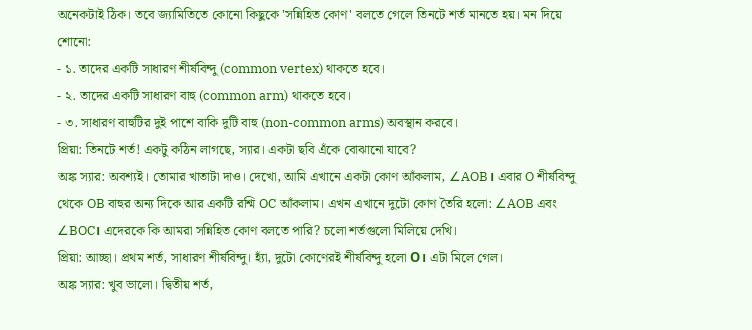অনেকটাই ঠিক। তবে জ্যামিতিতে কোনো কিছুকে 'সন্নিহিত কোণ' বলতে গেলে তিনটে শর্ত মানতে হয়। মন দিয়ে শোনো:
- ১. তাদের একটি সাধারণ শীর্ষবিন্দু (common vertex) থাকতে হবে।
- ২. তাদের একটি সাধারণ বাহু (common arm) থাকতে হবে।
- ৩. সাধারণ বাহুটির দুই পাশে বাকি দুটি বাহু (non-common arms) অবস্থান করবে।
প্রিয়া: তিনটে শর্ত! একটু কঠিন লাগছে, স্যার। একটা ছবি এঁকে বোঝানো যাবে?
অঙ্ক স্যার: অবশ্যই। তোমার খাতাটা দাও। দেখো, আমি এখানে একটা কোণ আঁকলাম, ∠AOB। এবার O শীর্ষবিন্দু থেকে OB বাহুর অন্য দিকে আর একটি রশ্মি OC আঁকলাম। এখন এখানে দুটো কোণ তৈরি হলো: ∠AOB এবং ∠BOC। এদেরকে কি আমরা সন্নিহিত কোণ বলতে পারি? চলো শর্তগুলো মিলিয়ে দেখি।
প্রিয়া: আচ্ছা। প্রথম শর্ত, সাধারণ শীর্ষবিন্দু। হ্যাঁ, দুটো কোণেরই শীর্ষবিন্দু হলো O। এটা মিলে গেল।
অঙ্ক স্যার: খুব ভালো। দ্বিতীয় শর্ত,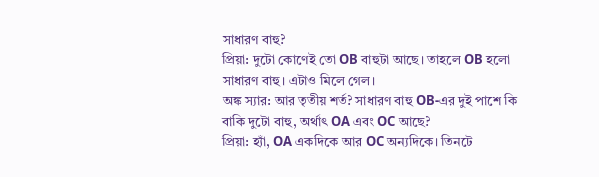সাধারণ বাহু?
প্রিয়া: দুটো কোণেই তো OB বাহুটা আছে। তাহলে OB হলো সাধারণ বাহু। এটাও মিলে গেল।
অঙ্ক স্যার: আর তৃতীয় শর্ত? সাধারণ বাহু OB-এর দুই পাশে কি বাকি দুটো বাহু, অর্থাৎ OA এবং OC আছে?
প্রিয়া: হ্যাঁ, OA একদিকে আর OC অন্যদিকে। তিনটে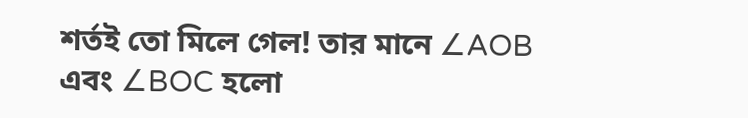শর্তই তো মিলে গেল! তার মানে ∠AOB এবং ∠BOC হলো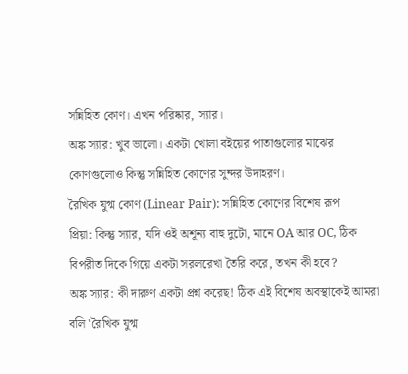সন্নিহিত কোণ। এখন পরিষ্কার, স্যার।
অঙ্ক স্যার: খুব ভালো। একটা খোলা বইয়ের পাতাগুলোর মাঝের কোণগুলোও কিন্তু সন্নিহিত কোণের সুন্দর উদাহরণ।
রৈখিক যুগ্ম কোণ (Linear Pair): সন্নিহিত কোণের বিশেষ রূপ
প্রিয়া: কিন্তু স্যার, যদি ওই অশূন্য বাহু দুটো, মানে OA আর OC, ঠিক বিপরীত দিকে গিয়ে একটা সরলরেখা তৈরি করে, তখন কী হবে?
অঙ্ক স্যার: কী দারুণ একটা প্রশ্ন করেছ! ঠিক এই বিশেষ অবস্থাকেই আমরা বলি 'রৈখিক যুগ্ম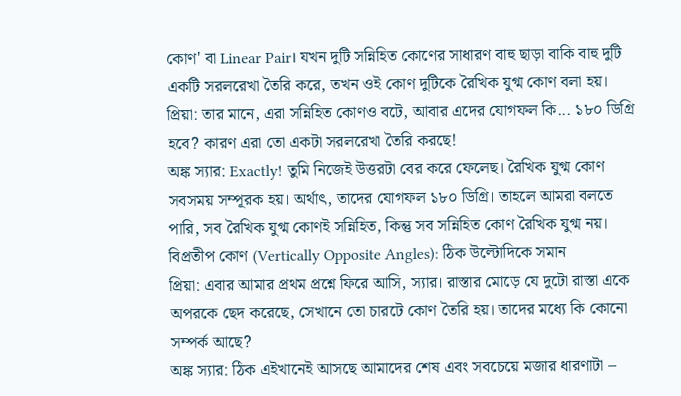কোণ' বা Linear Pair। যখন দুটি সন্নিহিত কোণের সাধারণ বাহু ছাড়া বাকি বাহু দুটি একটি সরলরেখা তৈরি করে, তখন ওই কোণ দুটিকে রৈখিক যুগ্ম কোণ বলা হয়।
প্রিয়া: তার মানে, এরা সন্নিহিত কোণও বটে, আবার এদের যোগফল কি... ১৮০ ডিগ্রি হবে? কারণ এরা তো একটা সরলরেখা তৈরি করছে!
অঙ্ক স্যার: Exactly! তুমি নিজেই উত্তরটা বের করে ফেলেছ। রৈখিক যুগ্ম কোণ সবসময় সম্পূরক হয়। অর্থাৎ, তাদের যোগফল ১৮০ ডিগ্রি। তাহলে আমরা বলতে পারি, সব রৈখিক যুগ্ম কোণই সন্নিহিত, কিন্তু সব সন্নিহিত কোণ রৈখিক যুগ্ম নয়।
বিপ্রতীপ কোণ (Vertically Opposite Angles): ঠিক উল্টোদিকে সমান
প্রিয়া: এবার আমার প্রথম প্রশ্নে ফিরে আসি, স্যার। রাস্তার মোড়ে যে দুটো রাস্তা একে অপরকে ছেদ করেছে, সেখানে তো চারটে কোণ তৈরি হয়। তাদের মধ্যে কি কোনো সম্পর্ক আছে?
অঙ্ক স্যার: ঠিক এইখানেই আসছে আমাদের শেষ এবং সবচেয়ে মজার ধারণাটা –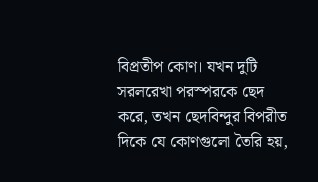বিপ্রতীপ কোণ। যখন দুটি সরলরেখা পরস্পরকে ছেদ করে, তখন ছেদবিন্দুর বিপরীত দিকে যে কোণগুলো তৈরি হয়,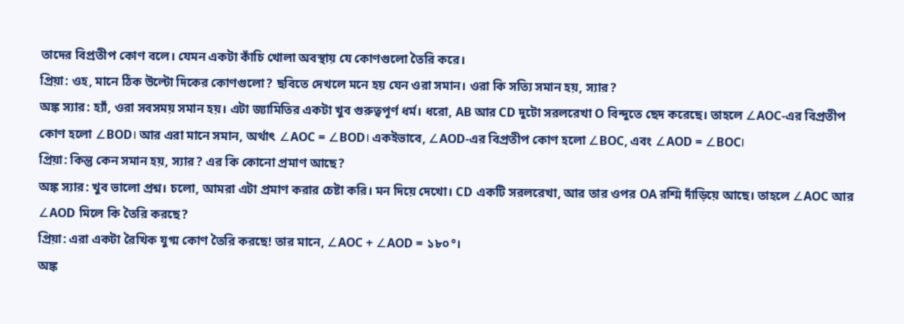তাদের বিপ্রতীপ কোণ বলে। যেমন একটা কাঁচি খোলা অবস্থায় যে কোণগুলো তৈরি করে।
প্রিয়া: ওহ, মানে ঠিক উল্টো দিকের কোণগুলো? ছবিতে দেখলে মনে হয় যেন ওরা সমান। ওরা কি সত্যি সমান হয়, স্যার?
অঙ্ক স্যার: হ্যাঁ, ওরা সবসময় সমান হয়। এটা জ্যামিতির একটা খুব গুরুত্বপূর্ণ ধর্ম। ধরো, AB আর CD দুটো সরলরেখা O বিন্দুতে ছেদ করেছে। তাহলে ∠AOC-এর বিপ্রতীপ কোণ হলো ∠BOD। আর এরা মানে সমান, অর্থাৎ ∠AOC = ∠BOD। একইভাবে, ∠AOD-এর বিপ্রতীপ কোণ হলো ∠BOC, এবং ∠AOD = ∠BOC।
প্রিয়া: কিন্তু কেন সমান হয়, স্যার? এর কি কোনো প্রমাণ আছে?
অঙ্ক স্যার: খুব ভালো প্রশ্ন। চলো, আমরা এটা প্রমাণ করার চেষ্টা করি। মন দিয়ে দেখো। CD একটি সরলরেখা, আর তার ওপর OA রশ্মি দাঁড়িয়ে আছে। তাহলে ∠AOC আর ∠AOD মিলে কি তৈরি করছে?
প্রিয়া: এরা একটা রৈখিক যুগ্ম কোণ তৈরি করছে! তার মানে, ∠AOC + ∠AOD = ১৮০°।
অঙ্ক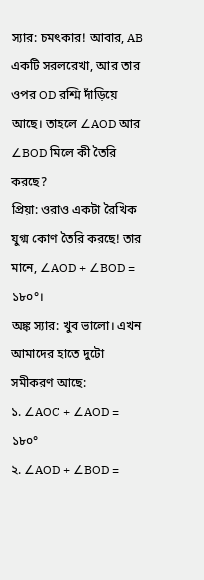স্যার: চমৎকার! আবার, AB একটি সরলরেখা, আর তার ওপর OD রশ্মি দাঁড়িয়ে আছে। তাহলে ∠AOD আর ∠BOD মিলে কী তৈরি করছে?
প্রিয়া: ওরাও একটা রৈখিক যুগ্ম কোণ তৈরি করছে! তার মানে, ∠AOD + ∠BOD = ১৮০°।
অঙ্ক স্যার: খুব ভালো। এখন আমাদের হাতে দুটো সমীকরণ আছে:
১. ∠AOC + ∠AOD = ১৮০°
২. ∠AOD + ∠BOD =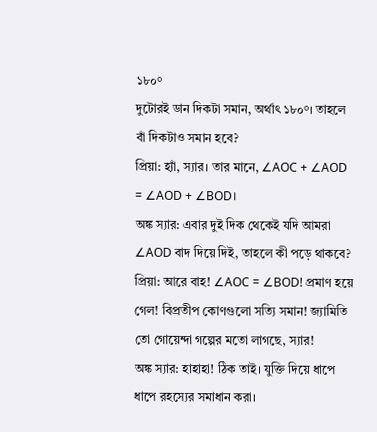১৮০°
দুটোরই ডান দিকটা সমান, অর্থাৎ ১৮০°। তাহলে বাঁ দিকটাও সমান হবে?
প্রিয়া: হ্যাঁ, স্যার। তার মানে, ∠AOC + ∠AOD = ∠AOD + ∠BOD।
অঙ্ক স্যার: এবার দুই দিক থেকেই যদি আমরা ∠AOD বাদ দিয়ে দিই, তাহলে কী পড়ে থাকবে?
প্রিয়া: আরে বাহ! ∠AOC = ∠BOD! প্রমাণ হয়ে গেল! বিপ্রতীপ কোণগুলো সত্যি সমান! জ্যামিতি তো গোয়েন্দা গল্পের মতো লাগছে, স্যার!
অঙ্ক স্যার: হাহাহা! ঠিক তাই। যুক্তি দিয়ে ধাপে ধাপে রহস্যের সমাধান করা।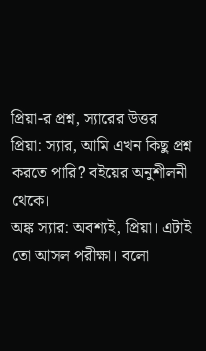প্রিয়া-র প্রশ্ন, স্যারের উত্তর
প্রিয়া: স্যার, আমি এখন কিছু প্রশ্ন করতে পারি? বইয়ের অনুশীলনী থেকে।
অঙ্ক স্যার: অবশ্যই, প্রিয়া। এটাই তো আসল পরীক্ষা। বলো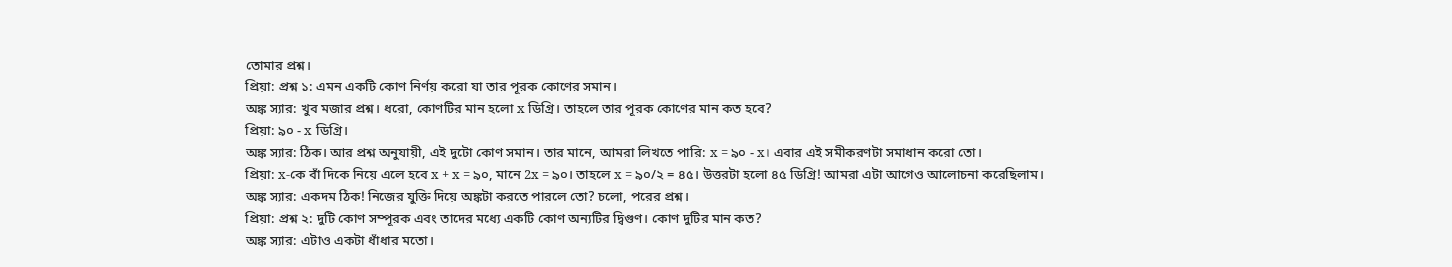তোমার প্রশ্ন।
প্রিয়া: প্রশ্ন ১: এমন একটি কোণ নির্ণয় করো যা তার পূরক কোণের সমান।
অঙ্ক স্যার: খুব মজার প্রশ্ন। ধরো, কোণটির মান হলো x ডিগ্রি। তাহলে তার পূরক কোণের মান কত হবে?
প্রিয়া: ৯০ - x ডিগ্রি।
অঙ্ক স্যার: ঠিক। আর প্রশ্ন অনুযায়ী, এই দুটো কোণ সমান। তার মানে, আমরা লিখতে পারি: x = ৯০ - x। এবার এই সমীকরণটা সমাধান করো তো।
প্রিয়া: x-কে বাঁ দিকে নিয়ে এলে হবে x + x = ৯০, মানে 2x = ৯০। তাহলে x = ৯০/২ = ৪৫। উত্তরটা হলো ৪৫ ডিগ্রি! আমরা এটা আগেও আলোচনা করেছিলাম।
অঙ্ক স্যার: একদম ঠিক! নিজের যুক্তি দিয়ে অঙ্কটা করতে পারলে তো? চলো, পরের প্রশ্ন।
প্রিয়া: প্রশ্ন ২: দুটি কোণ সম্পূরক এবং তাদের মধ্যে একটি কোণ অন্যটির দ্বিগুণ। কোণ দুটির মান কত?
অঙ্ক স্যার: এটাও একটা ধাঁধার মতো।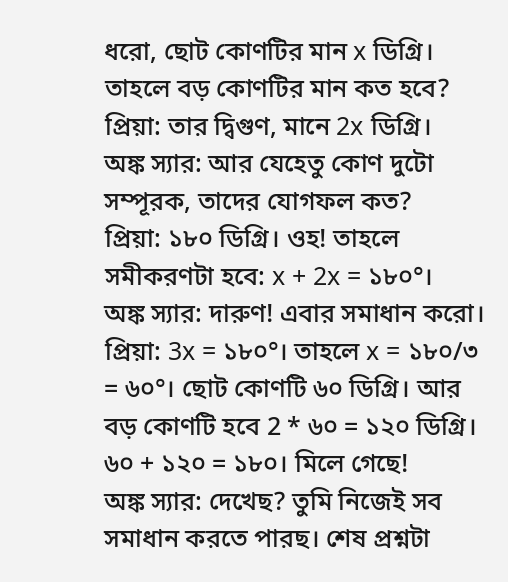ধরো, ছোট কোণটির মান x ডিগ্রি। তাহলে বড় কোণটির মান কত হবে?
প্রিয়া: তার দ্বিগুণ, মানে 2x ডিগ্রি।
অঙ্ক স্যার: আর যেহেতু কোণ দুটো সম্পূরক, তাদের যোগফল কত?
প্রিয়া: ১৮০ ডিগ্রি। ওহ! তাহলে সমীকরণটা হবে: x + 2x = ১৮০°।
অঙ্ক স্যার: দারুণ! এবার সমাধান করো।
প্রিয়া: 3x = ১৮০°। তাহলে x = ১৮০/৩ = ৬০°। ছোট কোণটি ৬০ ডিগ্রি। আর বড় কোণটি হবে 2 * ৬০ = ১২০ ডিগ্রি। ৬০ + ১২০ = ১৮০। মিলে গেছে!
অঙ্ক স্যার: দেখেছ? তুমি নিজেই সব সমাধান করতে পারছ। শেষ প্রশ্নটা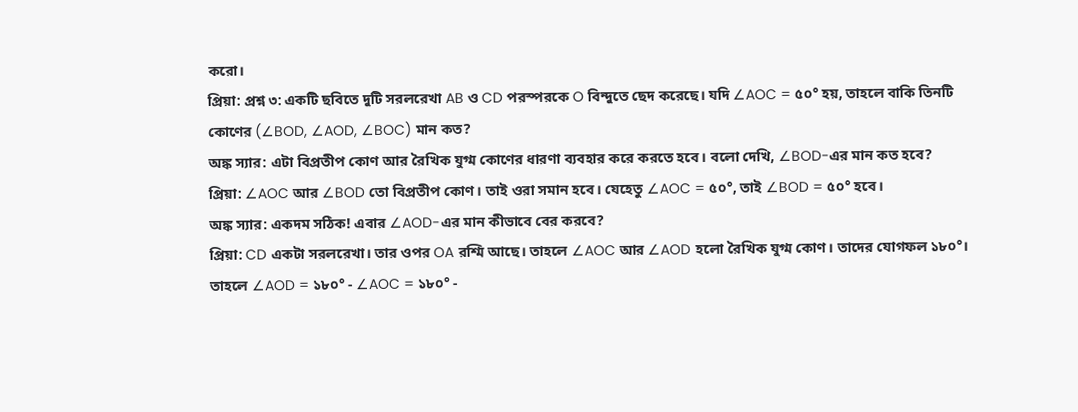করো।
প্রিয়া: প্রশ্ন ৩: একটি ছবিতে দুটি সরলরেখা AB ও CD পরস্পরকে O বিন্দুতে ছেদ করেছে। যদি ∠AOC = ৫০° হয়, তাহলে বাকি তিনটি কোণের (∠BOD, ∠AOD, ∠BOC) মান কত?
অঙ্ক স্যার: এটা বিপ্রতীপ কোণ আর রৈখিক যুগ্ম কোণের ধারণা ব্যবহার করে করতে হবে। বলো দেখি, ∠BOD-এর মান কত হবে?
প্রিয়া: ∠AOC আর ∠BOD তো বিপ্রতীপ কোণ। তাই ওরা সমান হবে। যেহেতু ∠AOC = ৫০°, তাই ∠BOD = ৫০° হবে।
অঙ্ক স্যার: একদম সঠিক! এবার ∠AOD-এর মান কীভাবে বের করবে?
প্রিয়া: CD একটা সরলরেখা। তার ওপর OA রশ্মি আছে। তাহলে ∠AOC আর ∠AOD হলো রৈখিক যুগ্ম কোণ। তাদের যোগফল ১৮০°। তাহলে ∠AOD = ১৮০° - ∠AOC = ১৮০° -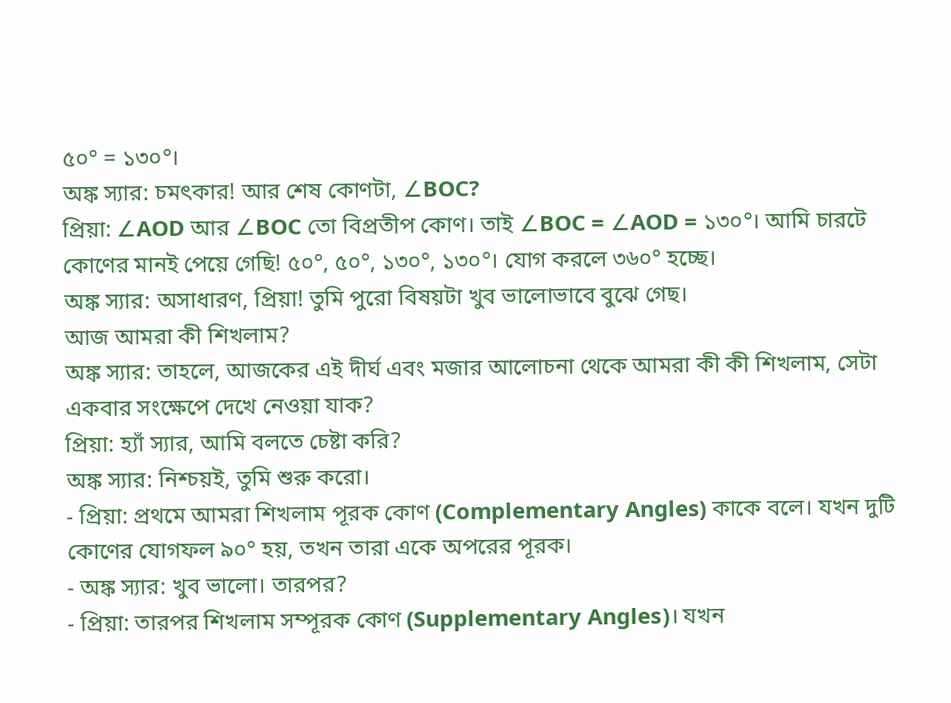৫০° = ১৩০°।
অঙ্ক স্যার: চমৎকার! আর শেষ কোণটা, ∠BOC?
প্রিয়া: ∠AOD আর ∠BOC তো বিপ্রতীপ কোণ। তাই ∠BOC = ∠AOD = ১৩০°। আমি চারটে কোণের মানই পেয়ে গেছি! ৫০°, ৫০°, ১৩০°, ১৩০°। যোগ করলে ৩৬০° হচ্ছে।
অঙ্ক স্যার: অসাধারণ, প্রিয়া! তুমি পুরো বিষয়টা খুব ভালোভাবে বুঝে গেছ।
আজ আমরা কী শিখলাম?
অঙ্ক স্যার: তাহলে, আজকের এই দীর্ঘ এবং মজার আলোচনা থেকে আমরা কী কী শিখলাম, সেটা একবার সংক্ষেপে দেখে নেওয়া যাক?
প্রিয়া: হ্যাঁ স্যার, আমি বলতে চেষ্টা করি?
অঙ্ক স্যার: নিশ্চয়ই, তুমি শুরু করো।
- প্রিয়া: প্রথমে আমরা শিখলাম পূরক কোণ (Complementary Angles) কাকে বলে। যখন দুটি কোণের যোগফল ৯০° হয়, তখন তারা একে অপরের পূরক।
- অঙ্ক স্যার: খুব ভালো। তারপর?
- প্রিয়া: তারপর শিখলাম সম্পূরক কোণ (Supplementary Angles)। যখন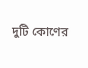দুটি কোণের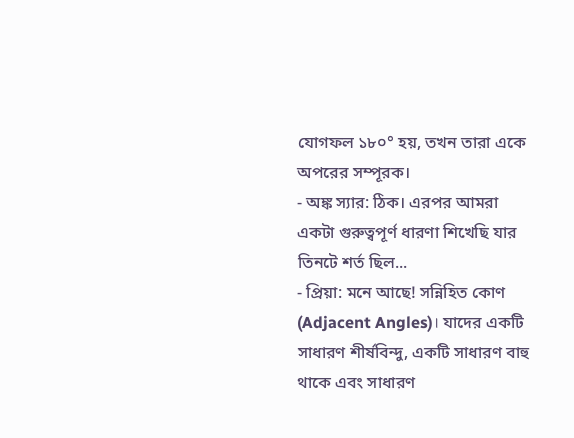যোগফল ১৮০° হয়, তখন তারা একে অপরের সম্পূরক।
- অঙ্ক স্যার: ঠিক। এরপর আমরা একটা গুরুত্বপূর্ণ ধারণা শিখেছি যার তিনটে শর্ত ছিল...
- প্রিয়া: মনে আছে! সন্নিহিত কোণ (Adjacent Angles)। যাদের একটি সাধারণ শীর্ষবিন্দু, একটি সাধারণ বাহু থাকে এবং সাধারণ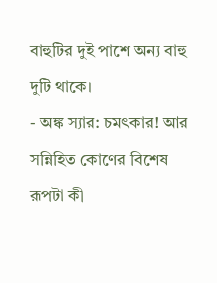বাহুটির দুই পাশে অন্য বাহু দুটি থাকে।
- অঙ্ক স্যার: চমৎকার! আর সন্নিহিত কোণের বিশেষ রূপটা কী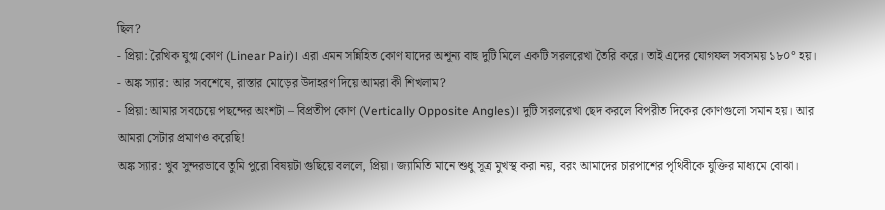ছিল?
- প্রিয়া: রৈখিক যুগ্ম কোণ (Linear Pair)। এরা এমন সন্নিহিত কোণ যাদের অশূন্য বাহু দুটি মিলে একটি সরলরেখা তৈরি করে। তাই এদের যোগফল সবসময় ১৮০° হয়।
- অঙ্ক স্যার: আর সবশেষে, রাস্তার মোড়ের উদাহরণ দিয়ে আমরা কী শিখলাম?
- প্রিয়া: আমার সবচেয়ে পছন্দের অংশটা – বিপ্রতীপ কোণ (Vertically Opposite Angles)। দুটি সরলরেখা ছেদ করলে বিপরীত দিকের কোণগুলো সমান হয়। আর আমরা সেটার প্রমাণও করেছি!
অঙ্ক স্যার: খুব সুন্দরভাবে তুমি পুরো বিষয়টা গুছিয়ে বললে, প্রিয়া। জ্যামিতি মানে শুধু সূত্র মুখস্থ করা নয়, বরং আমাদের চারপাশের পৃথিবীকে যুক্তির মাধ্যমে বোঝা।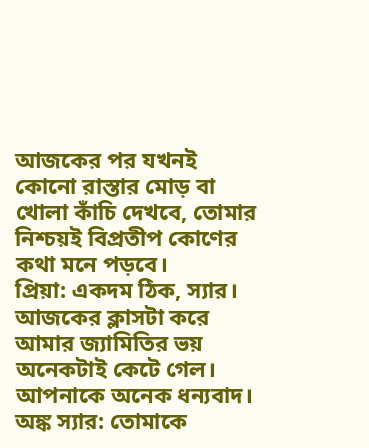আজকের পর যখনই কোনো রাস্তার মোড় বা খোলা কাঁচি দেখবে, তোমার নিশ্চয়ই বিপ্রতীপ কোণের কথা মনে পড়বে।
প্রিয়া: একদম ঠিক, স্যার। আজকের ক্লাসটা করে আমার জ্যামিতির ভয় অনেকটাই কেটে গেল। আপনাকে অনেক ধন্যবাদ।
অঙ্ক স্যার: তোমাকে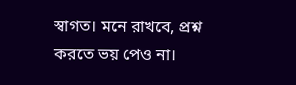স্বাগত। মনে রাখবে, প্রশ্ন করতে ভয় পেও না।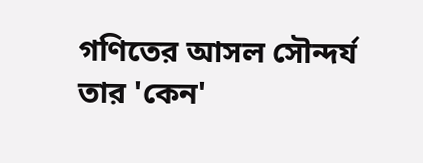গণিতের আসল সৌন্দর্য তার 'কেন'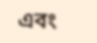এবং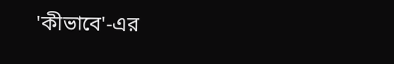'কীভাবে'-এর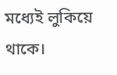মধ্যেই লুকিয়ে থাকে।